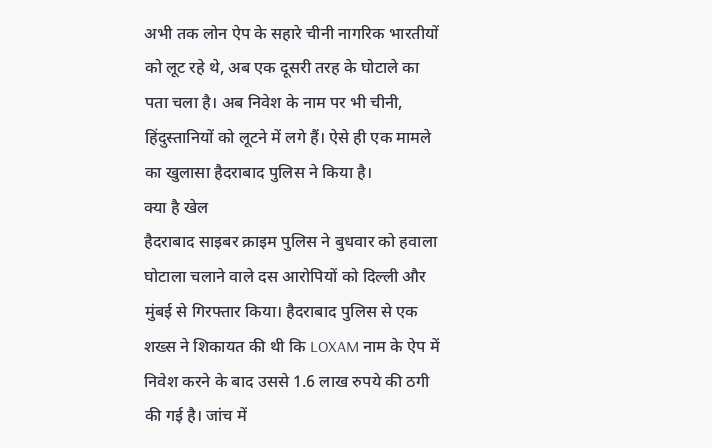अभी तक लोन ऐप के सहारे चीनी नागरिक भारतीयों को लूट रहे थे, अब एक दूसरी तरह के घोटाले का पता चला है। अब निवेश के नाम पर भी चीनी, हिंदुस्तानियों को लूटने में लगे हैं। ऐसे ही एक मामले का खुलासा हैदराबाद पुलिस ने किया है।
क्या है खेल
हैदराबाद साइबर क्राइम पुलिस ने बुधवार को हवाला घोटाला चलाने वाले दस आरोपियों को दिल्ली और मुंबई से गिरफ्तार किया। हैदराबाद पुलिस से एक शख्स ने शिकायत की थी कि LOXAM नाम के ऐप में निवेश करने के बाद उससे 1.6 लाख रुपये की ठगी की गई है। जांच में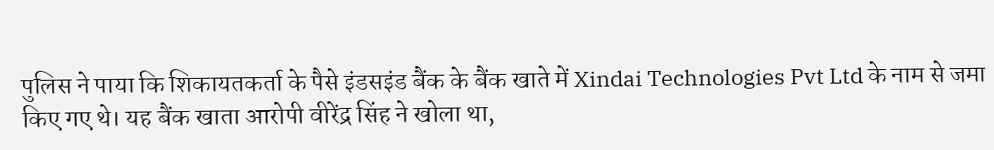पुलिस ने पाया कि शिकायतकर्ता के पैसे इंडसइंड बैंक के बैंक खाते में Xindai Technologies Pvt Ltd के नाम से जमा किए गए थे। यह बैंक खाता आरोपी वीरेंद्र सिंह ने खोला था,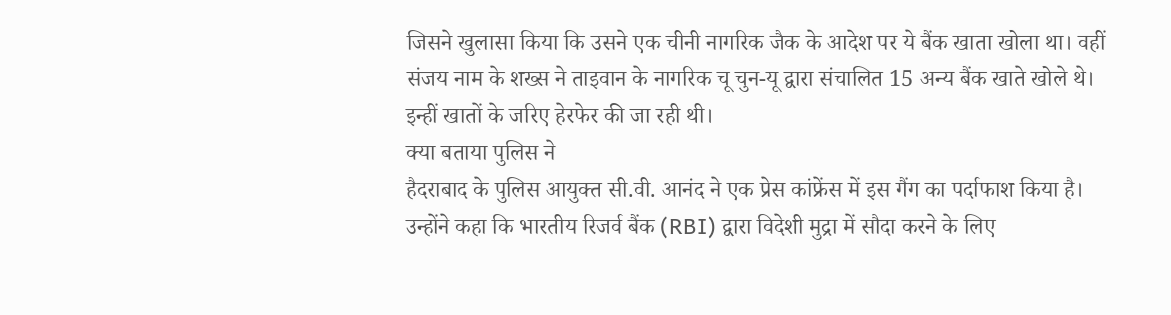जिसने खुलासा किया कि उसने एक चीनी नागरिक जैक के आदेश पर ये बैंक खाता खोला था। वहीं संजय नाम के शख्स ने ताइवान के नागरिक चू चुन-यू द्वारा संचालित 15 अन्य बैंक खाते खोले थे। इन्हीं खातों के जरिए हेरफेर की जा रही थी।
क्या बताया पुलिस ने
हैदराबाद के पुलिस आयुक्त सी.वी. आनंद ने एक प्रेस कांफ्रेंस में इस गैंग का पर्दाफाश किया है। उन्होंने कहा कि भारतीय रिजर्व बैंक (RBI) द्वारा विदेशी मुद्रा में सौदा करने के लिए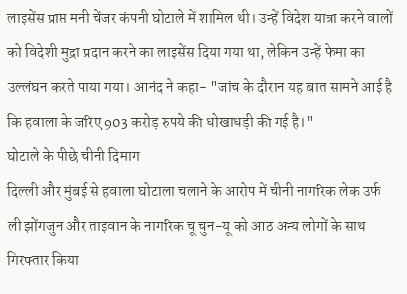लाइसेंस प्राप्त मनी चेंजर कंपनी घोटाले में शामिल थी। उन्हें विदेश यात्रा करने वालों को विदेशी मुद्रा प्रदान करने का लाइसेंस दिया गया था, लेकिन उन्हें फेमा का उल्लंघन करते पाया गया। आनंद ने कहा- "जांच के दौरान यह बात सामने आई है कि हवाला के जरिए 903 करोड़ रुपये की धोखाधड़ी की गई है।"
घोटाले के पीछे चीनी दिमाग
दिल्ली और मुंबई से हवाला घोटाला चलाने के आरोप में चीनी नागरिक लेक उर्फ ली झोंगजुन और ताइवान के नागरिक चू चुन-यू को आठ अन्य लोगों के साथ गिरफ्तार किया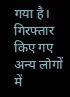गया है। गिरफ्तार किए गए अन्य लोगों में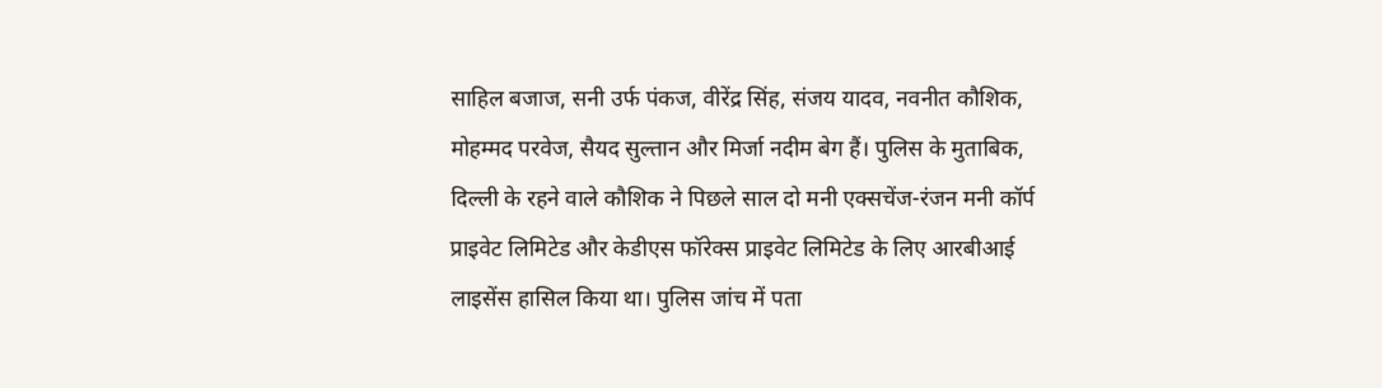साहिल बजाज, सनी उर्फ पंकज, वीरेंद्र सिंह, संजय यादव, नवनीत कौशिक, मोहम्मद परवेज, सैयद सुल्तान और मिर्जा नदीम बेग हैं। पुलिस के मुताबिक, दिल्ली के रहने वाले कौशिक ने पिछले साल दो मनी एक्सचेंज-रंजन मनी कॉर्प प्राइवेट लिमिटेड और केडीएस फॉरेक्स प्राइवेट लिमिटेड के लिए आरबीआई लाइसेंस हासिल किया था। पुलिस जांच में पता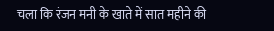चला कि रंजन मनी के खाते में सात महीने की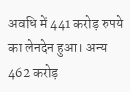अवधि में 441 करोड़ रुपये का लेनदेन हुआ। अन्य 462 करोड़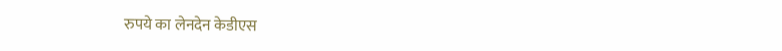रुपये का लेनदेन केडीएस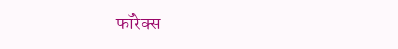फॉरेक्स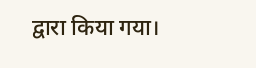द्वारा किया गया।